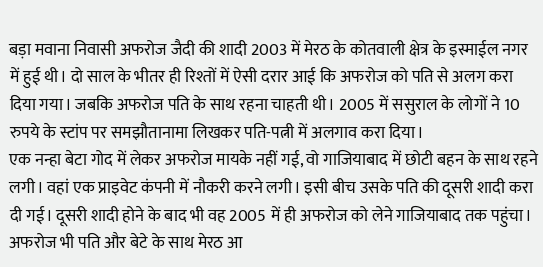बड़ा मवाना निवासी अफरोज जैदी की शादी 2003 में मेरठ के कोतवाली क्षेत्र के इस्माईल नगर में हुई थी। दो साल के भीतर ही रिश्तों में ऐसी दरार आई कि अफरोज को पति से अलग करा दिया गया। जबकि अफरोज पति के साथ रहना चाहती थी। 2005 में ससुराल के लोगों ने 10 रुपये के स्टांप पर समझौतानामा लिखकर पति-पत्नी में अलगाव करा दिया।
एक नन्हा बेटा गोद में लेकर अफरोज मायके नहीं गई, वो गाजियाबाद में छोटी बहन के साथ रहने लगी। वहां एक प्राइवेट कंपनी में नौकरी करने लगी। इसी बीच उसके पति की दूसरी शादी करा दी गई। दूसरी शादी होने के बाद भी वह 2005 में ही अफरोज को लेने गाजियाबाद तक पहुंचा।
अफरोज भी पति और बेटे के साथ मेरठ आ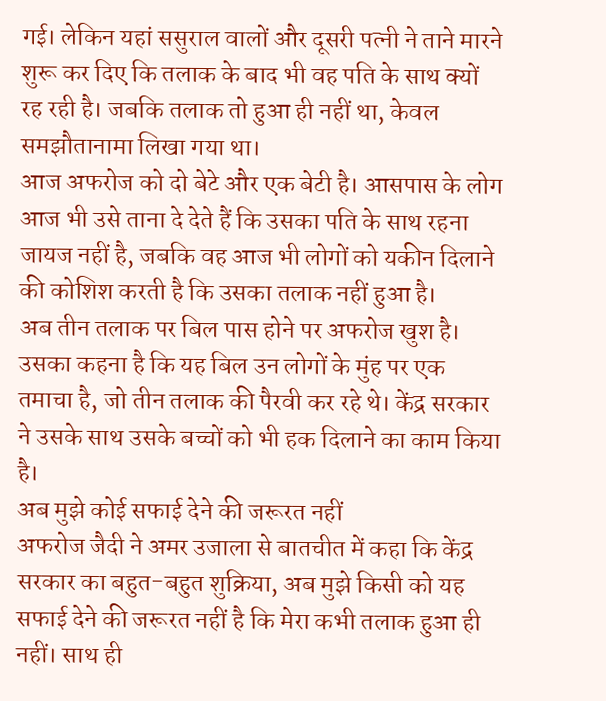गई। लेकिन यहां ससुराल वालों और दूसरी पत्नी ने ताने मारने शुरू कर दिए कि तलाक के बाद भी वह पति के साथ क्यों रह रही है। जबकि तलाक तो हुआ ही नहीं था, केवल समझौतानामा लिखा गया था।
आज अफरोज को दो बेटे और एक बेटी है। आसपास के लोग आज भी उसे ताना दे देते हैं कि उसका पति के साथ रहना जायज नहीं है, जबकि वह आज भी लोगों को यकीन दिलाने की कोशिश करती है कि उसका तलाक नहीं हुआ है।
अब तीन तलाक पर बिल पास होने पर अफरोज खुश है। उसका कहना है कि यह बिल उन लोगों के मुंह पर एक तमाचा है, जो तीन तलाक की पैरवी कर रहे थे। केंद्र सरकार ने उसके साथ उसके बच्चों को भी हक दिलाने का काम किया है।
अब मुझे कोई सफाई देने की जरूरत नहीं
अफरोज जैदी ने अमर उजाला से बातचीत में कहा कि केंद्र सरकार का बहुत-बहुत शुक्रिया, अब मुझे किसी को यह सफाई देने की जरूरत नहीं है कि मेरा कभी तलाक हुआ ही नहीं। साथ ही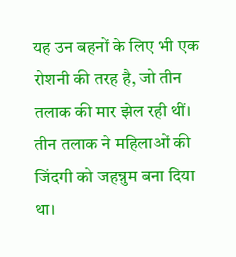यह उन बहनों के लिए भी एक रोशनी की तरह है, जो तीन तलाक की मार झेल रही थीं। तीन तलाक ने महिलाओं की जिंदगी को जहन्नुम बना दिया था।